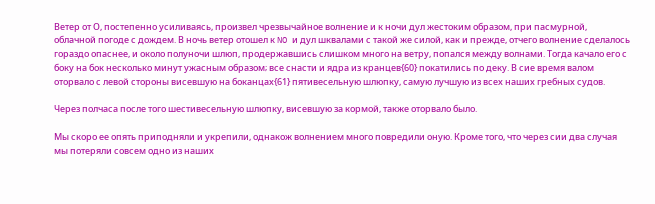Ветер от О, постепенно усиливаясь, произвел чрезвычайное волнение и к ночи дул жестоким образом, при пасмурной, облачной погоде с дождем. В ночь ветер отошел к NO и дул шквалами с такой же силой, как и прежде, отчего волнение сделалось гораздо опаснее, и около полуночи шлюп, продержавшись слишком много на ветру, попался между волнами. Тогда качало его с боку на бок несколько минут ужасным образом; все снасти и ядра из кранцев{60} покатились по деку. В сие время валом оторвало с левой стороны висевшую на боканцах{61} пятивесельную шлюпку, самую лучшую из всех наших гребных судов.

Через полчаса после того шестивесельную шлюпку, висевшую за кормой, также оторвало было.

Мы скоро ее опять приподняли и укрепили, однакож волнением много повредили оную. Кроме того, что через сии два случая мы потеряли совсем одно из наших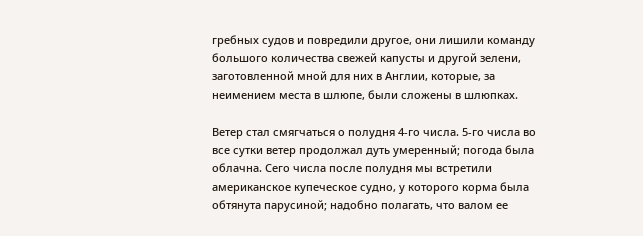гребных судов и повредили другое, они лишили команду большого количества свежей капусты и другой зелени, заготовленной мной для них в Англии, которые, за неимением места в шлюпе, были сложены в шлюпках.

Ветер стал смягчаться о полудня 4‑го числа. 5‑го числа во все сутки ветер продолжал дуть умеренный; погода была облачна. Сего числа после полудня мы встретили американское купеческое судно, у которого корма была обтянута парусиной; надобно полагать, что валом ее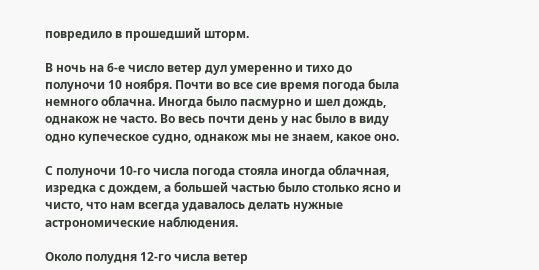повредило в прошедший шторм.

В ночь на 6‑е число ветер дул умеренно и тихо до полуночи 10 ноября. Почти во все сие время погода была немного облачна. Иногда было пасмурно и шел дождь, однакож не часто. Во весь почти день у нас было в виду одно купеческое судно, однакож мы не знаем, какое оно.

С полуночи 10‑го числа погода стояла иногда облачная, изредка с дождем, а большей частью было столько ясно и чисто, что нам всегда удавалось делать нужные астрономические наблюдения.

Около полудня 12‑го числа ветер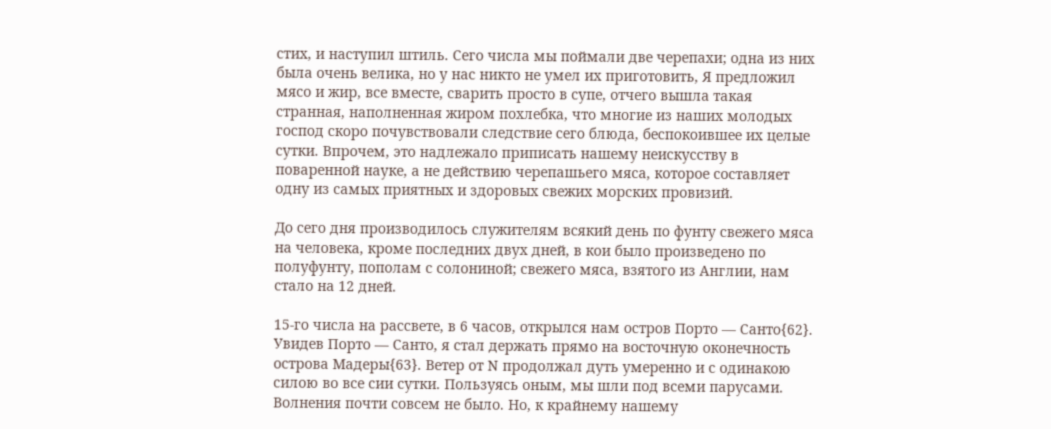стих, и наступил штиль. Сего числа мы поймали две черепахи; одна из них была очень велика, но у нас никто не умел их приготовить, Я предложил мясо и жир, все вместе, сварить просто в супе, отчего вышла такая странная, наполненная жиром похлебка, что многие из наших молодых господ скоро почувствовали следствие сего блюда, беспокоившее их целые сутки. Впрочем, это надлежало приписать нашему неискусству в поваренной науке, а не действию черепашьего мяса, которое составляет одну из самых приятных и здоровых свежих морских провизий.

До сего дня производилось служителям всякий день по фунту свежего мяса на человека, кроме последних двух дней, в кои было произведено по полуфунту, пополам с солониной; свежего мяса, взятого из Англии, нам стало на 12 дней.

15‑го числа на рассвете, в 6 часов, открылся нам остров Порто — Санто{62}. Увидев Порто — Санто, я стал держать прямо на восточную оконечность острова Мадеры{63}. Ветер от N продолжал дуть умеренно и с одинакою силою во все сии сутки. Пользуясь оным, мы шли под всеми парусами. Волнения почти совсем не было. Но, к крайнему нашему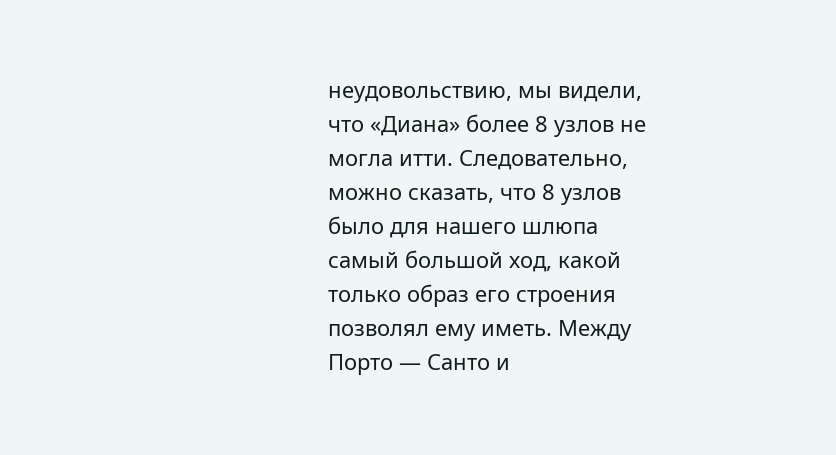неудовольствию, мы видели, что «Диана» более 8 узлов не могла итти. Следовательно, можно сказать, что 8 узлов было для нашего шлюпа самый большой ход, какой только образ его строения позволял ему иметь. Между Порто — Санто и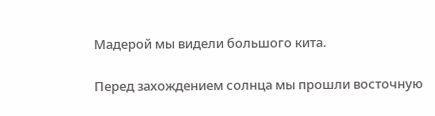Мадерой мы видели большого кита.

Перед захождением солнца мы прошли восточную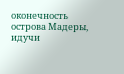оконечность острова Мадеры, идучи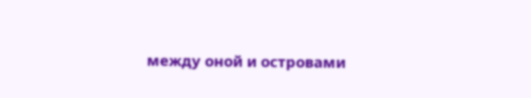между оной и островами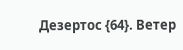Дезертос {64}. Ветер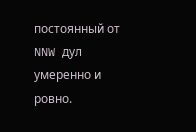постоянный от NNW дул умеренно и ровно.